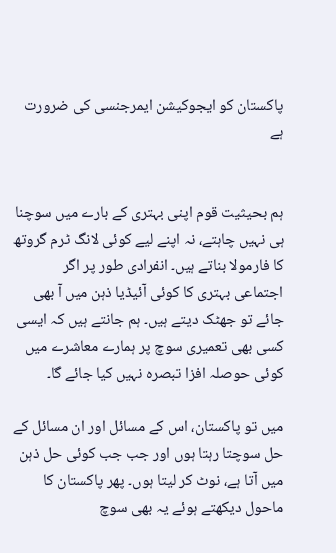پاکستان کو ایجوکیشن ایمرجنسی کی ضرورت ہے


ہم بحیثیت قوم اپنی بہتری کے بارے میں سوچنا ہی نہیں چاہتے، نہ اپنے لیے کوئی لانگ ٹرم گروتھ کا فارمولا بناتے ہیں۔ انفرادی طور پر اگر اجتماعی بہتری کا کوئی آئیڈیا ذہن میں آ بھی جائے تو جھٹک دیتے ہیں۔ ہم جانتے ہیں کہ ایسی کسی بھی تعمیری سوچ پر ہمارے معاشرے میں کوئی حوصلہ افزا تبصرہ نہیں کیا جائے گا۔

میں تو پاکستان، اس کے مسائل اور ان مسائل کے حل سوچتا رہتا ہوں اور جب جب کوئی حل ذہن میں آتا ہے، نوٹ کر لیتا ہوں۔ پھر پاکستان کا ماحول دیکھتے ہوئے یہ بھی سوچ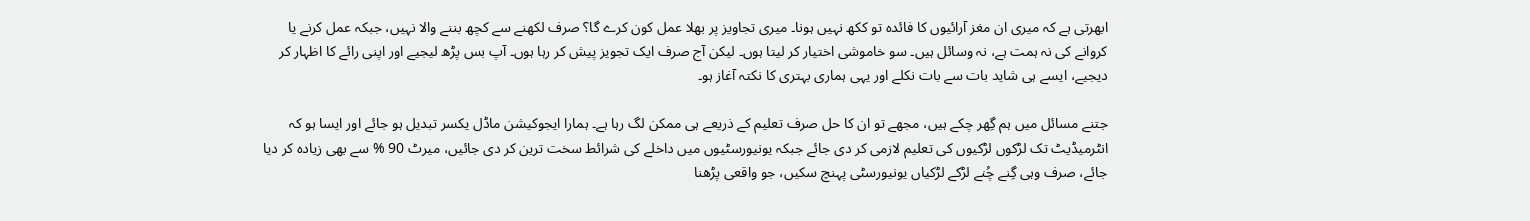ابھرتی ہے کہ میری ان مغز آرائیوں کا فائدہ تو ککھ نہیں ہونا۔ میری تجاویز پر بھلا عمل کون کرے گا؟ صرف لکھنے سے کچھ بننے والا نہیں، جبکہ عمل کرنے یا کروانے کی نہ ہمت ہے، نہ وسائل ہیں۔ سو خاموشی اختیار کر لیتا ہوں۔ لیکن آج صرف ایک تجویز پیش کر رہا ہوں۔ آپ بس پڑھ لیجیے اور اپنی رائے کا اظہار کر دیجیے، ایسے ہی شاید بات سے بات نکلے اور یہی ہماری بہتری کا نکتہ آغاز ہو۔

جتنے مسائل میں ہم گِھر چکے ہیں، مجھے تو ان کا حل صرف تعلیم کے ذریعے ہی ممکن لگ رہا ہے۔ ہمارا ایجوکیشن ماڈل یکسر تبدیل ہو جائے اور ایسا ہو کہ انٹرمیڈیٹ تک لڑکوں لڑکیوں کی تعلیم لازمی کر دی جائے جبکہ یونیورسٹیوں میں داخلے کی شرائط سخت ترین کر دی جائیں، میرٹ 90 % سے بھی زیادہ کر دیا جائے، صرف وہی گِنے چُنے لڑکے لڑکیاں یونیورسٹی پہنچ سکیں، جو واقعی پڑھنا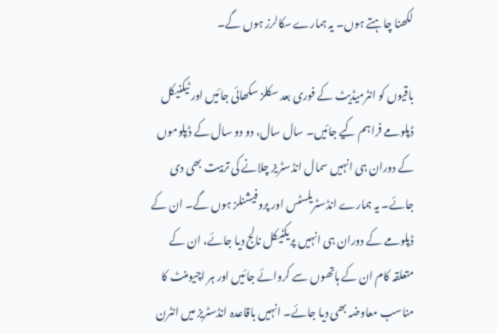لکھنا چاہتے ہوں۔ یہ ہمارے سکالرز ہوں گے۔

باقیوں کو انٹرمیڈیٹ کے فوری بعد سکلز سکھائی جائیں اور ٹیکنیکل ڈپلومے فراہم کیے جائیں۔ سال سال، دو دو سال کے ڈپلوموں کے دوران ہی انہیں سمال انڈسٹریز چلانے کی تربیت بھی دی جائے۔ یہ ہمارے انڈسٹریلسٹس اور پروفیشنلز ہوں گے۔ ان کے ڈپلومے کے دوران ہی انہیں پریکٹیکل نالج دیا جائے، ان کے متعلقہ کام ان کے ہاتھوں سے کروائے جائیں اور ہر اچیومنٹ کا مناسب معاوضہ بھی دیا جائے۔ انہیں باقاعدہ انڈسٹریز میں انٹرن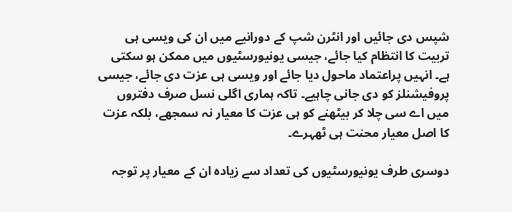شپس دی جائیں اور انٹرن شپ کے دورانیے میں ان کی ویسی ہی تربیت کا انتظام کیا جائے، جیسی یونیورسٹیوں میں ممکن ہو سکتی ہے۔ انہیں پراعتماد ماحول دیا جائے اور ویسی ہی عزت دی جائے، جیسی پروفیشنلز کو دی جانی چاہیے۔ تاکہ ہماری اگلی نسل صرف دفتروں میں اے سی چلا کر بیٹھنے کو ہی عزت کا معیار نہ سمجھے، بلکہ عزت کا اصل معیار محنت ہی ٹھہرے۔

دوسری طرف یونیورسٹیوں کی تعداد سے زیادہ ان کے معیار پر توجہ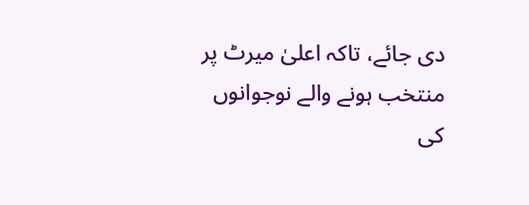دی جائے، تاکہ اعلیٰ میرٹ پر منتخب ہونے والے نوجوانوں کی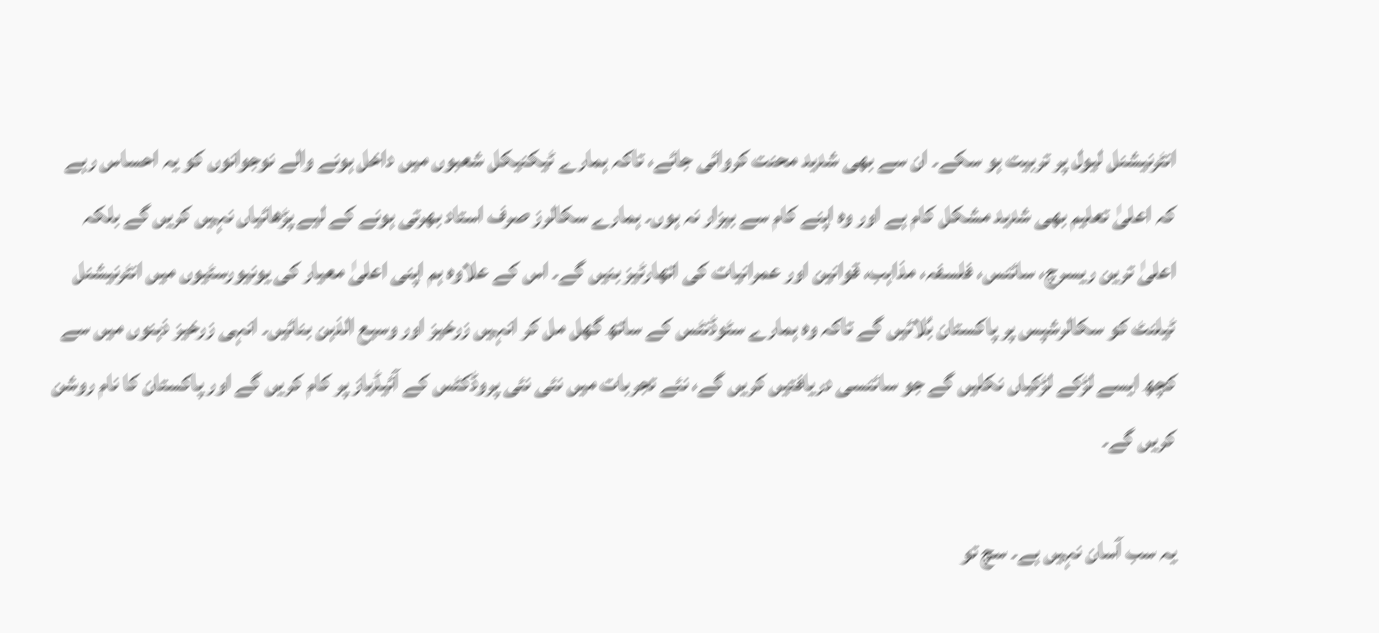انٹرنیشنل لیول پر تربیت ہو سکے۔ ان سے بھی شدید محنت کروائی جائے، تاکہ ہمارے ٹیکنیکل شعبوں میں داخل ہونے والے نوجوانوں کو یہ احساس رہے کہ اعلیٰ تعلیم بھی شدید مشکل کام ہے اور وہ اپنے کام سے بیزار نہ ہوں۔ ہمارے سکالرز صرف استاد بھرتی ہونے کے لیے پڑھائیاں نہیں کریں گے بلکہ اعلیٰ ترین ریسرچ، سائنس، فلسفہ، مذاہب، قوانین اور عمرانیات کی اتھارٹیز بنیں گے۔ اس کے علاوہ ہم اپنی اعلیٰ معیار کی یونیورسٹیوں میں انٹرنیشنل ٹیلنٹ کو سکالرشپس پر پاکستان بُلائیں گے تاکہ وہ ہمارے سٹوڈنٹس کے ساتھ گھل مل کر انہیں زرخیز اور وسیع الذہن بنائیں۔ انہی زرخیز ذہنوں میں سے کچھ ایسے لڑکے لڑکیاں نکلیں گے جو سائنسی دریافتیں کریں گے، نئے تجربات میں نئی نئی پروڈکٹس کے آئیڈیاز پر کام کریں گے اور پاکستان کا نام روشن کریں گے۔

یہ سب آسان نہیں ہے۔ سچ تو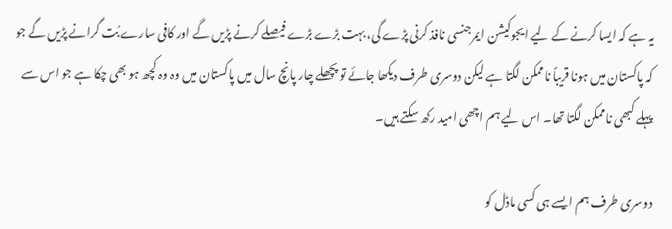یہ ہے کہ ایسا کرنے کے لیے ایجوکیشن ایمرجنسی نافذ کرنی پڑے گی، بہت بڑے بڑے فیصلے کرنے پڑیں گے اور کافی سارے بُت گرانے پڑیں گے جو کہ پاکستان میں ہونا قریباً ناممکن لگتا ہے لیکن دوسری طرف دیکھا جائے تو پچھلے چار پانچ سال میں پاکستان میں وہ وہ کچھ ہو بھی چکا ہے جو اس سے پہلے کبھی ناممکن لگتا تھا۔ اس لیے ہم اچھی امید رکھ سکتے ہیں۔

دوسری طرف ہم ایسے ہی کسی ماڈل کو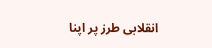انقلابی طرز پر اپنا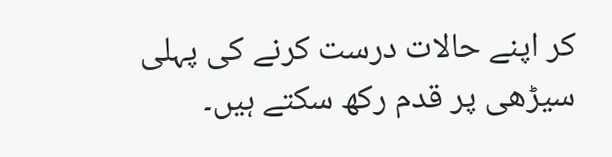کر اپنے حالات درست کرنے کی پہلی سیڑھی پر قدم رکھ سکتے ہیں۔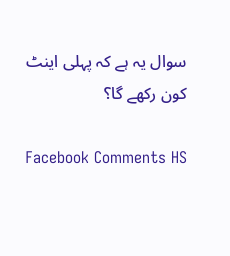سوال یہ ہے کہ پہلی اینٹ کون رکھے گا؟

Facebook Comments HS